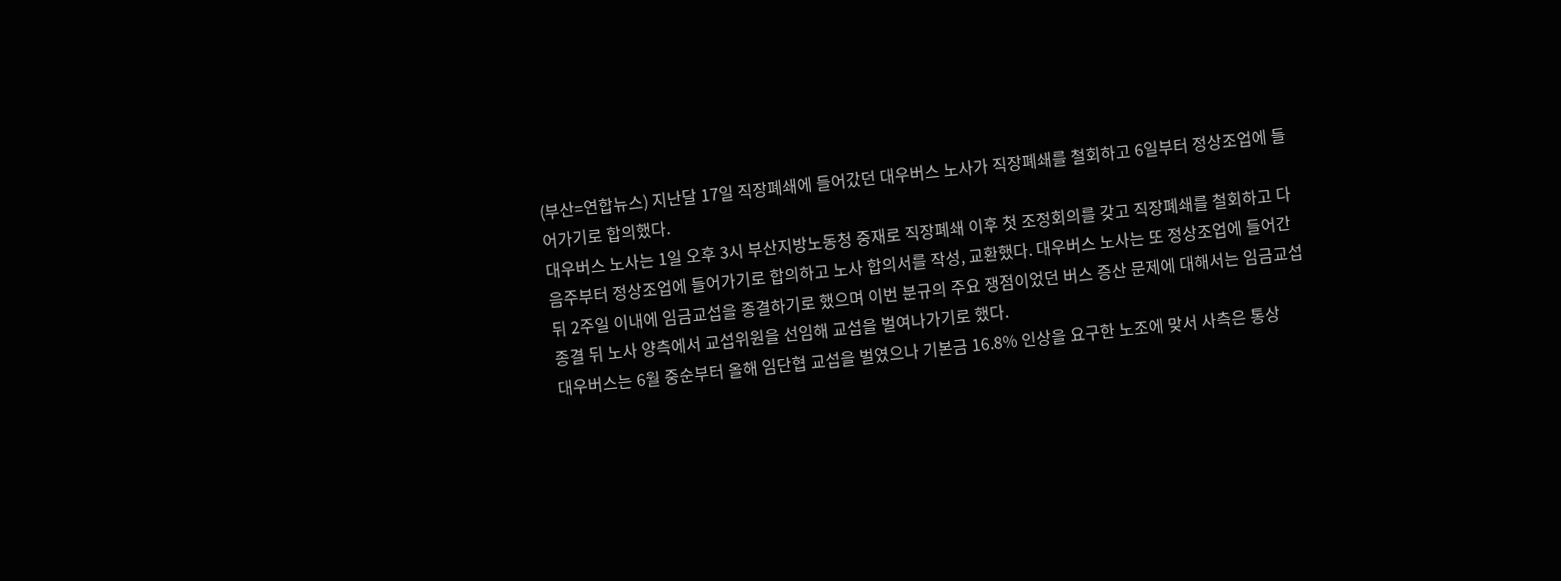(부산=연합뉴스) 지난달 17일 직장폐쇄에 들어갔던 대우버스 노사가 직장폐쇄를 철회하고 6일부터 정상조업에 들어가기로 합의했다.
대우버스 노사는 1일 오후 3시 부산지방노동청 중재로 직장폐쇄 이후 첫 조정회의를 갖고 직장폐쇄를 철회하고 다음주부터 정상조업에 들어가기로 합의하고 노사 합의서를 작성, 교환했다. 대우버스 노사는 또 정상조업에 들어간 뒤 2주일 이내에 임금교섭을 종결하기로 했으며 이번 분규의 주요 쟁점이었던 버스 증산 문제에 대해서는 임금교섭 종결 뒤 노사 양측에서 교섭위원을 선임해 교섭을 벌여나가기로 했다.
대우버스는 6월 중순부터 올해 임단협 교섭을 벌였으나 기본금 16.8% 인상을 요구한 노조에 맞서 사측은 통상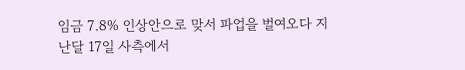임금 7.8% 인상안으로 맞서 파업을 벌여오다 지난달 17일 사측에서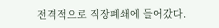전격적으로 직장폐쇄에 들어갔다.